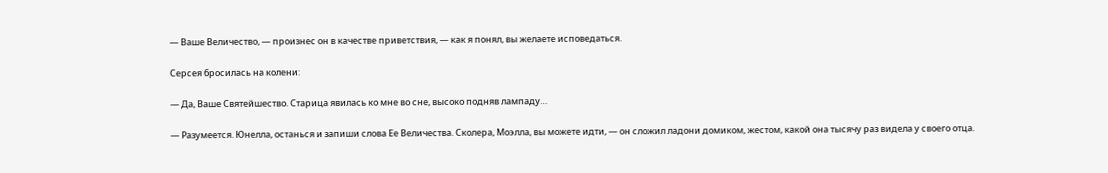— Ваше Величество, — произнес он в качестве приветствия, — как я понял, вы желаете исповедаться.

Серсея бросилась на колени:

— Да, Ваше Святейшество. Старица явилась ко мне во сне, высоко подняв лампаду…

— Разумеется. Юнелла, останься и запиши слова Ее Величества. Сколера, Моэлла, вы можете идти, — он сложил ладони домиком, жестом, какой она тысячу раз видела у своего отца.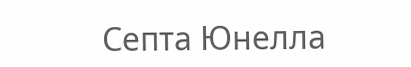Септа Юнелла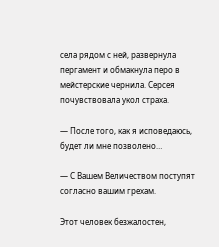села рядом с ней, развернула пергамент и обмакнула перо в мейстерские чернила. Серсея почувствовала укол страха.

— После того, как я исповедаюсь, будет ли мне позволено…

— С Вашем Величеством поступят согласно вашим грехам.

Этот человек безжалостен,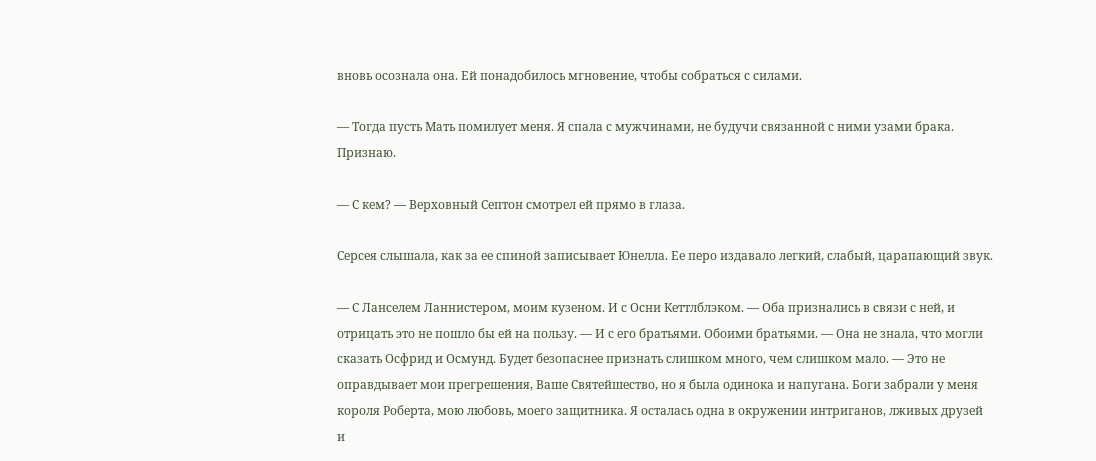вновь осознала она. Ей понадобилось мгновение, чтобы собраться с силами.

— Тогда пусть Мать помилует меня. Я спала с мужчинами, не будучи связанной с ними узами брака. Признаю.

— С кем? — Верховный Септон смотрел ей прямо в глаза.

Серсея слышала, как за ее спиной записывает Юнелла. Ее перо издавало легкий, слабый, царапающий звук.

— С Ланселем Ланнистером, моим кузеном. И с Осни Кеттлблэком. — Оба признались в связи с ней, и отрицать это не пошло бы ей на пользу. — И с его братьями. Обоими братьями. — Она не знала, что могли сказать Осфрид и Осмунд. Будет безопаснее признать слишком много, чем слишком мало. — Это не оправдывает мои прегрешения, Ваше Святейшество, но я была одинока и напугана. Боги забрали у меня короля Роберта, мою любовь, моего защитника. Я осталась одна в окружении интриганов, лживых друзей и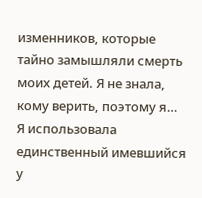изменников, которые тайно замышляли смерть моих детей. Я не знала, кому верить, поэтому я… Я использовала единственный имевшийся у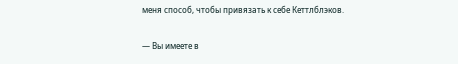меня способ, чтобы привязать к себе Кеттлблэков.

— Вы имеете в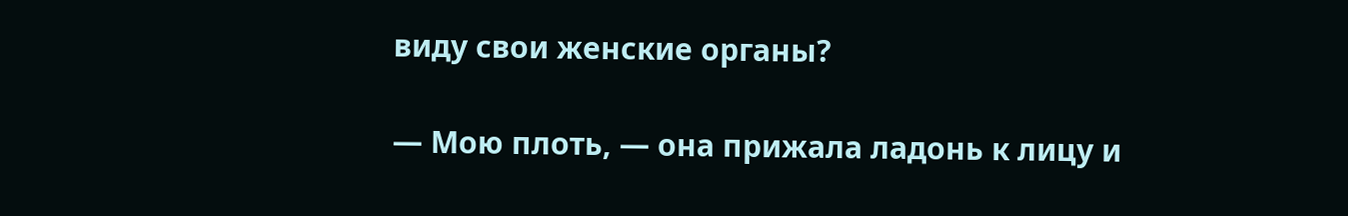виду свои женские органы?

— Мою плоть, — она прижала ладонь к лицу и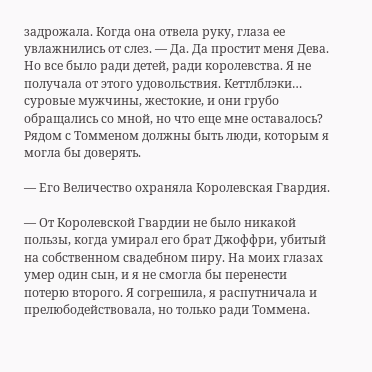задрожала. Когда она отвела руку, глаза ее увлажнились от слез. — Да. Да простит меня Дева. Но все было ради детей, ради королевства. Я не получала от этого удовольствия. Кеттлблэки… суровые мужчины, жестокие, и они грубо обращались со мной, но что еще мне оставалось? Рядом с Томменом должны быть люди, которым я могла бы доверять.

— Его Величество охраняла Королевская Гвардия.

— От Королевской Гвардии не было никакой пользы, когда умирал его брат Джоффри, убитый на собственном свадебном пиру. На моих глазах умер один сын, и я не смогла бы перенести потерю второго. Я согрешила, я распутничала и прелюбодействовала, но только ради Томмена.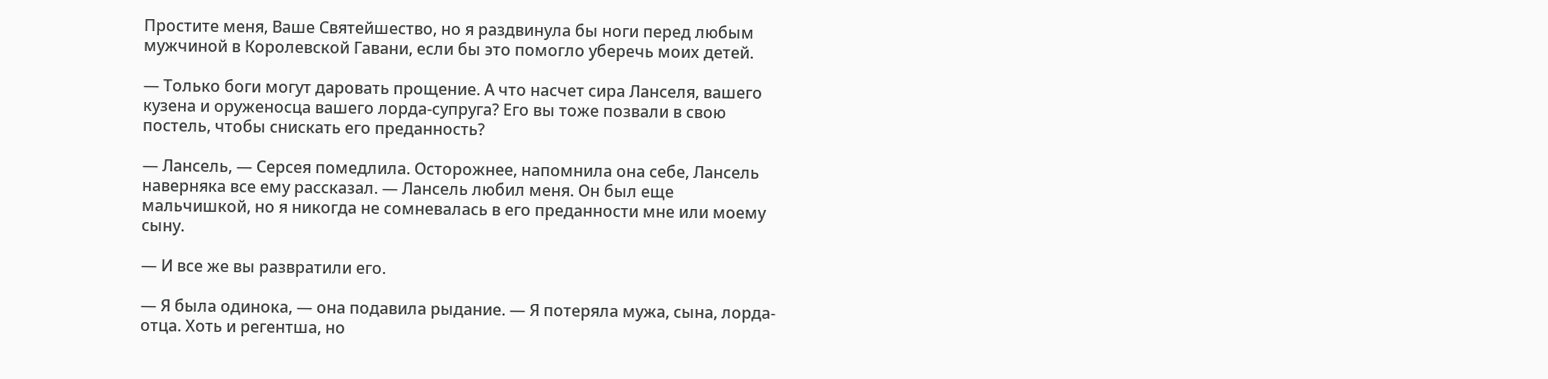Простите меня, Ваше Святейшество, но я раздвинула бы ноги перед любым мужчиной в Королевской Гавани, если бы это помогло уберечь моих детей.

— Только боги могут даровать прощение. А что насчет сира Ланселя, вашего кузена и оруженосца вашего лорда-супруга? Его вы тоже позвали в свою постель, чтобы снискать его преданность?

— Лансель, — Серсея помедлила. Осторожнее, напомнила она себе, Лансель наверняка все ему рассказал. — Лансель любил меня. Он был еще мальчишкой, но я никогда не сомневалась в его преданности мне или моему сыну.

— И все же вы развратили его.

— Я была одинока, — она подавила рыдание. — Я потеряла мужа, сына, лорда-отца. Хоть и регентша, но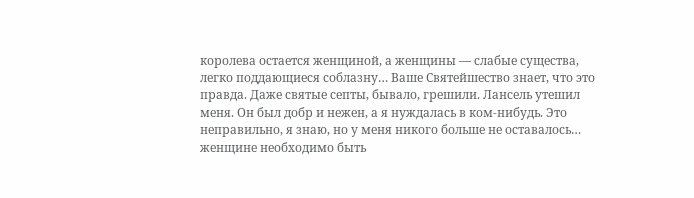королева остается женщиной, а женщины — слабые существа, легко поддающиеся соблазну… Ваше Святейшество знает, что это правда. Даже святые септы, бывало, грешили. Лансель утешил меня. Он был добр и нежен, а я нуждалась в ком-нибудь. Это неправильно, я знаю, но у меня никого больше не оставалось… женщине необходимо быть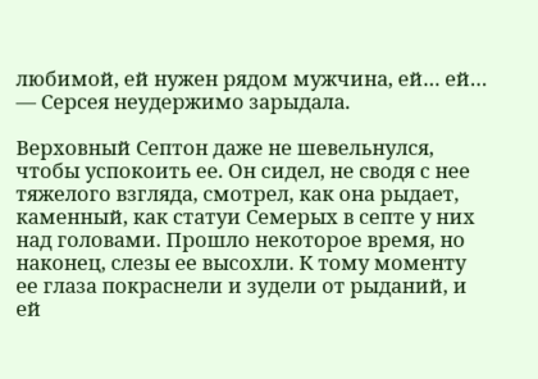любимой, ей нужен рядом мужчина, ей… ей… — Серсея неудержимо зарыдала.

Верховный Септон даже не шевельнулся, чтобы успокоить ее. Он сидел, не сводя с нее тяжелого взгляда, смотрел, как она рыдает, каменный, как статуи Семерых в септе у них над головами. Прошло некоторое время, но наконец, слезы ее высохли. К тому моменту ее глаза покраснели и зудели от рыданий, и ей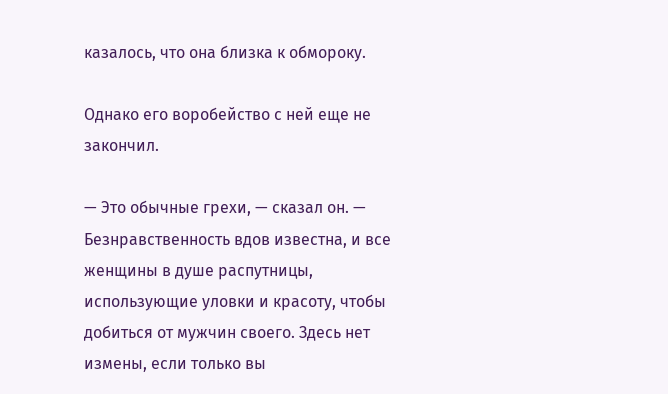казалось, что она близка к обмороку.

Однако его воробейство с ней еще не закончил.

— Это обычные грехи, — сказал он. — Безнравственность вдов известна, и все женщины в душе распутницы, использующие уловки и красоту, чтобы добиться от мужчин своего. Здесь нет измены, если только вы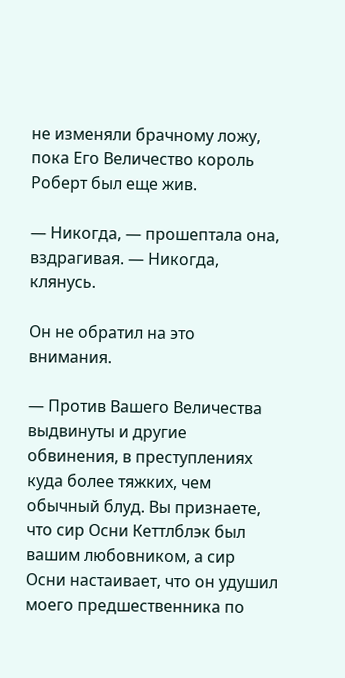не изменяли брачному ложу, пока Его Величество король Роберт был еще жив.

— Никогда, — прошептала она, вздрагивая. — Никогда, клянусь.

Он не обратил на это внимания.

— Против Вашего Величества выдвинуты и другие обвинения, в преступлениях куда более тяжких, чем обычный блуд. Вы признаете, что сир Осни Кеттлблэк был вашим любовником, а сир Осни настаивает, что он удушил моего предшественника по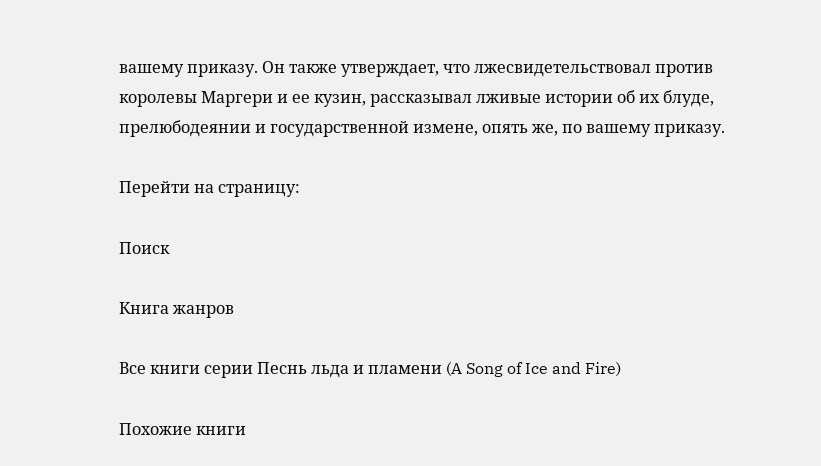вашему приказу. Он также утверждает, что лжесвидетельствовал против королевы Маргери и ее кузин, рассказывал лживые истории об их блуде, прелюбодеянии и государственной измене, опять же, по вашему приказу.

Перейти на страницу:

Поиск

Книга жанров

Все книги серии Песнь льда и пламени (A Song of Ice and Fire)

Похожие книги